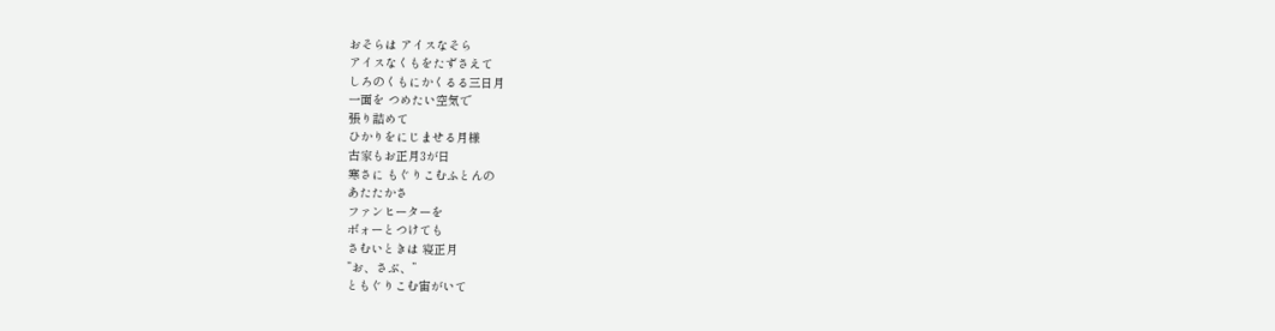おそらは アイスなそら
アイスなくもをたずさえて
しろのくもにかくるる三日月
一面を つめたい空気で
張り詰めて
ひかりをにじませる月様
古家もお正月3が日
寒さに もぐりこむふとんの
あたたかさ
ファンヒーターを
ボォーとつけても
さむいときは 寝正月
”お、さぶ、”
ともぐりこむ宙がいて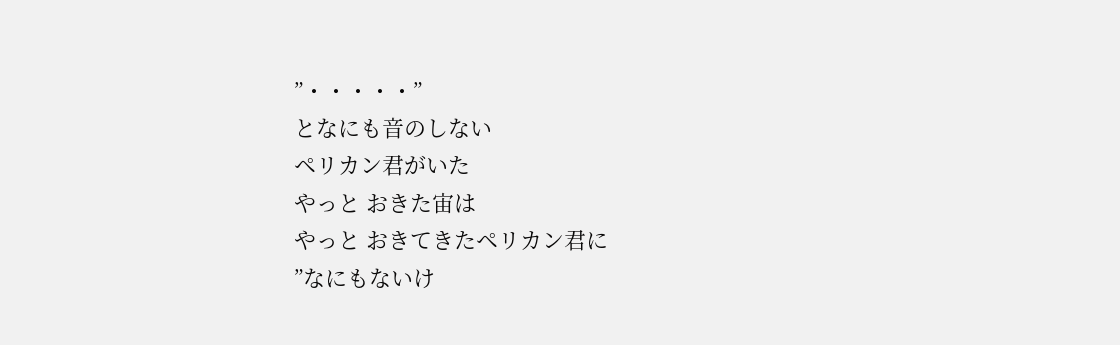”・・・・・”
となにも音のしない
ペリカン君がいた
やっと おきた宙は
やっと おきてきたペリカン君に
”なにもないけ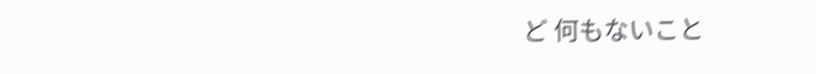ど 何もないこと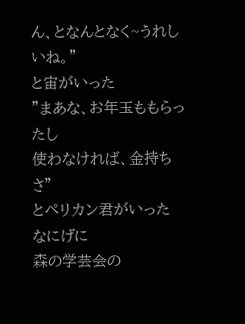ん、となんとなく~うれしいね。”
と宙がいった
”まあな、お年玉ももらったし
使わなければ、金持ちさ”
とペリカン君がいった
なにげに
森の学芸会の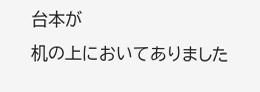台本が
机の上においてありました